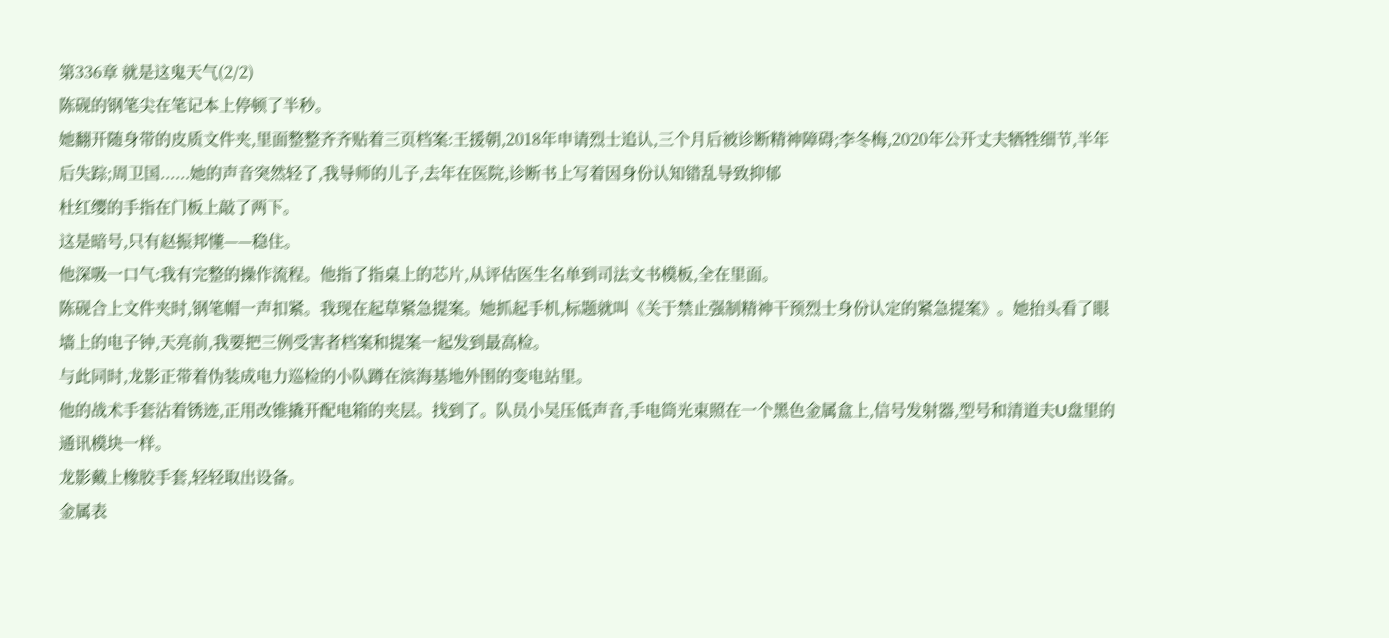第336章 就是这鬼天气(2/2)
陈砚的钢笔尖在笔记本上停顿了半秒。
她翻开随身带的皮质文件夹,里面整整齐齐贴着三页档案:王援朝,2018年申请烈士追认,三个月后被诊断精神障碍;李冬梅,2020年公开丈夫牺牲细节,半年后失踪;周卫国......她的声音突然轻了,我导师的儿子,去年在医院,诊断书上写着因身份认知错乱导致抑郁
杜红缨的手指在门板上敲了两下。
这是暗号,只有赵振邦懂——稳住。
他深吸一口气:我有完整的操作流程。他指了指桌上的芯片,从评估医生名单到司法文书模板,全在里面。
陈砚合上文件夹时,钢笔帽一声扣紧。我现在起草紧急提案。她抓起手机,标题就叫《关于禁止强制精神干预烈士身份认定的紧急提案》。她抬头看了眼墙上的电子钟,天亮前,我要把三例受害者档案和提案一起发到最高检。
与此同时,龙影正带着伪装成电力巡检的小队蹲在滨海基地外围的变电站里。
他的战术手套沾着锈迹,正用改锥撬开配电箱的夹层。找到了。队员小吴压低声音,手电筒光束照在一个黑色金属盒上,信号发射器,型号和清道夫U盘里的通讯模块一样。
龙影戴上橡胶手套,轻轻取出设备。
金属表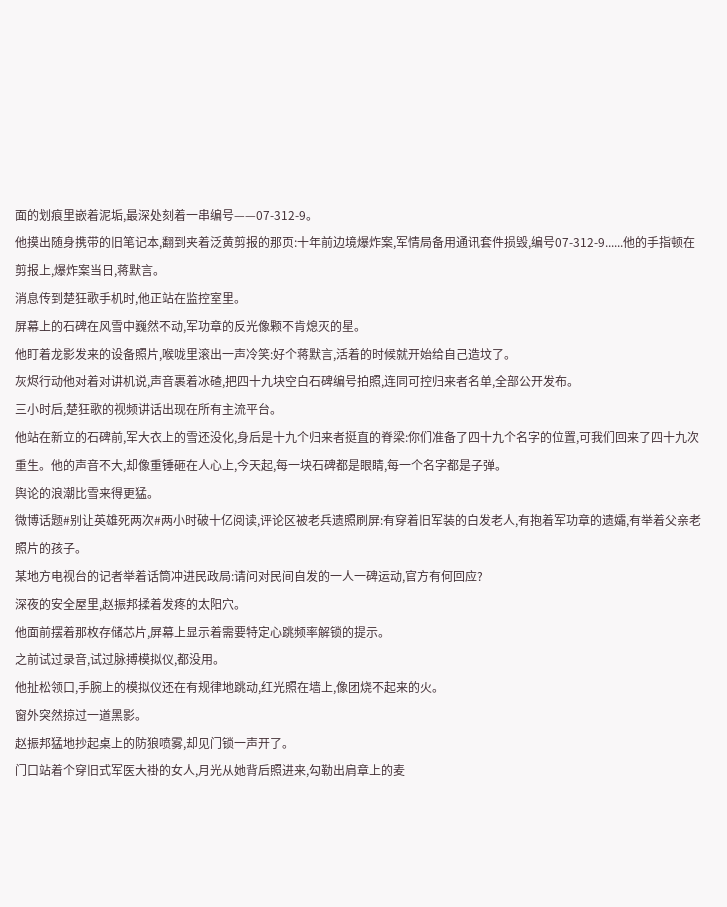面的划痕里嵌着泥垢,最深处刻着一串编号——07-312-9。
他摸出随身携带的旧笔记本,翻到夹着泛黄剪报的那页:十年前边境爆炸案,军情局备用通讯套件损毁,编号07-312-9......他的手指顿在剪报上,爆炸案当日,蒋默言。
消息传到楚狂歌手机时,他正站在监控室里。
屏幕上的石碑在风雪中巍然不动,军功章的反光像颗不肯熄灭的星。
他盯着龙影发来的设备照片,喉咙里滚出一声冷笑:好个蒋默言,活着的时候就开始给自己造坟了。
灰烬行动他对着对讲机说,声音裹着冰碴,把四十九块空白石碑编号拍照,连同可控归来者名单,全部公开发布。
三小时后,楚狂歌的视频讲话出现在所有主流平台。
他站在新立的石碑前,军大衣上的雪还没化,身后是十九个归来者挺直的脊梁:你们准备了四十九个名字的位置,可我们回来了四十九次重生。他的声音不大,却像重锤砸在人心上,今天起,每一块石碑都是眼睛,每一个名字都是子弹。
舆论的浪潮比雪来得更猛。
微博话题#别让英雄死两次#两小时破十亿阅读,评论区被老兵遗照刷屏:有穿着旧军装的白发老人,有抱着军功章的遗孀,有举着父亲老照片的孩子。
某地方电视台的记者举着话筒冲进民政局:请问对民间自发的一人一碑运动,官方有何回应?
深夜的安全屋里,赵振邦揉着发疼的太阳穴。
他面前摆着那枚存储芯片,屏幕上显示着需要特定心跳频率解锁的提示。
之前试过录音,试过脉搏模拟仪,都没用。
他扯松领口,手腕上的模拟仪还在有规律地跳动,红光照在墙上,像团烧不起来的火。
窗外突然掠过一道黑影。
赵振邦猛地抄起桌上的防狼喷雾,却见门锁一声开了。
门口站着个穿旧式军医大褂的女人,月光从她背后照进来,勾勒出肩章上的麦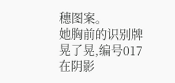穗图案。
她胸前的识别牌晃了晃,编号017在阴影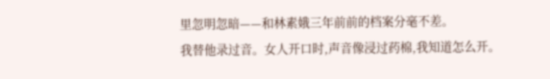里忽明忽暗——和林素娥三年前前的档案分毫不差。
我替他录过音。女人开口时,声音像浸过药棉,我知道怎么开。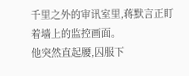千里之外的审讯室里,蒋默言正盯着墙上的监控画面。
他突然直起腰,囚服下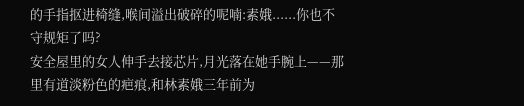的手指抠进椅缝,喉间溢出破碎的呢喃:素娥......你也不守规矩了吗?
安全屋里的女人伸手去接芯片,月光落在她手腕上——那里有道淡粉色的疤痕,和林素娥三年前为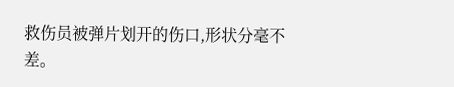救伤员被弹片划开的伤口,形状分毫不差。